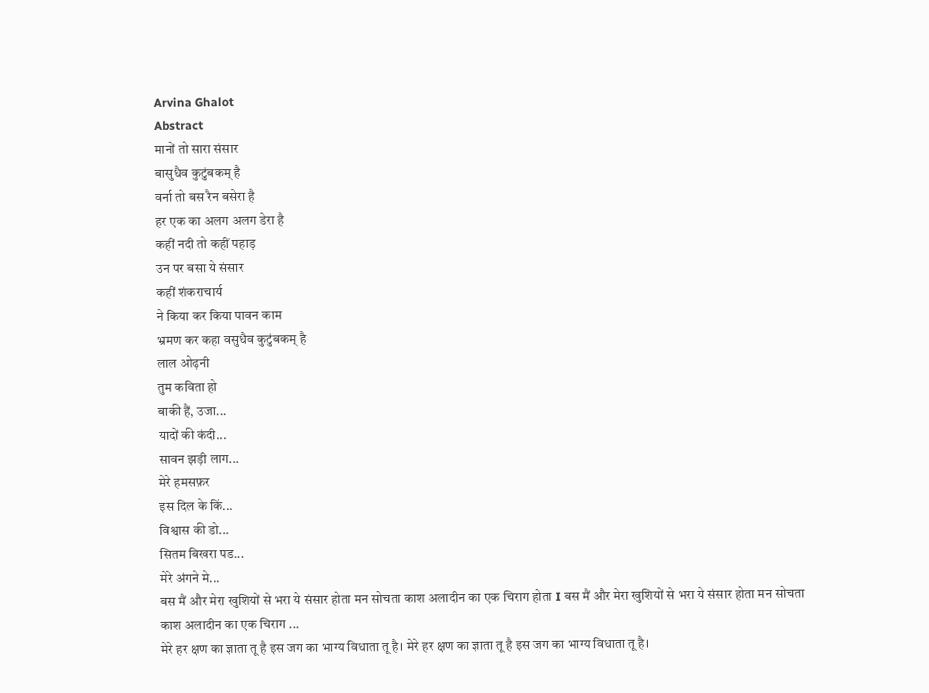Arvina Ghalot
Abstract
मानों तो सारा संसार
बासुधैव कुटुंबकम् है
वर्ना तो बस रैन बसेरा है
हर एक का अलग अलग डेरा है
कहीं नदी तो कहीं पहाड़
उन पर बसा ये संसार
कहीं शंकराचार्य
ने किया कर किया पावन काम
भ्रमण कर कहा वसुधैव कुटुंबकम् है
लाल ओढ़नी
तुम कविता हो
बाकी हैं, उजा...
यादों की कंदी...
सावन झड़ी लाग...
मेरे हमसफ़र
इस दिल के किं...
विश्वास की डो...
सितम बिखरा पड...
मेरे अंगने मे...
बस मैं और मेरा खुशियों से भरा ये संसार होता मन सोचता काश अलादीन का एक चिराग होता I बस मैं और मेरा खुशियों से भरा ये संसार होता मन सोचता काश अलादीन का एक चिराग ...
मेरे हर क्षण का ज्ञाता तू है इस जग का भाग्य विधाता तू है। मेरे हर क्षण का ज्ञाता तू है इस जग का भाग्य विधाता तू है।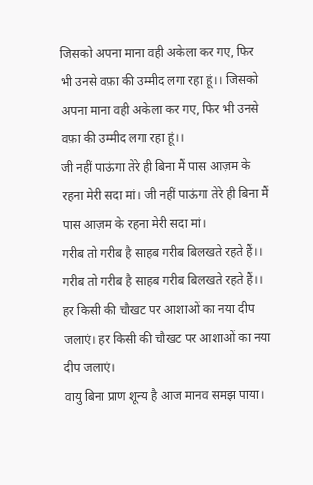जिसको अपना माना वही अकेला कर गए, फिर भी उनसे वफ़ा की उम्मीद लगा रहा हूं।। जिसको अपना माना वही अकेला कर गए, फिर भी उनसे वफ़ा की उम्मीद लगा रहा हूं।।
जी नहीं पाऊंगा तेरे ही बिना मैं पास आज़म के रहना मेरी सदा मां। जी नहीं पाऊंगा तेरे ही बिना मैं पास आज़म के रहना मेरी सदा मां।
गरीब तो गरीब है साहब गरीब बिलखते रहते हैं।। गरीब तो गरीब है साहब गरीब बिलखते रहते हैं।।
हर किसी की चौखट पर आशाओं का नया दीप जलाएं। हर किसी की चौखट पर आशाओं का नया दीप जलाएं।
वायु बिना प्राण शून्य है आज मानव समझ पाया।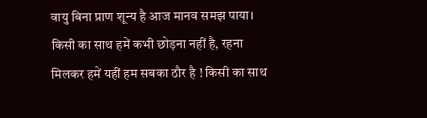वायु बिना प्राण शून्य है आज मानव समझ पाया।
किसी का साथ हमें कभी छोड़ना नहीं है, रहना मिलकर हमें यहीं हम सबका ठौर है ! किसी का साथ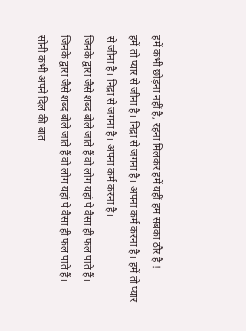हमें कभी छोड़ना नहीं है, रहना मिलकर हमें यहीं हम सबका ठौर है !
हमें तो प्यार से जीना है। निद्रा से जगना है। अपना कर्म करना है। हमें तो प्यार से जीना है। निद्रा से जगना है। अपना कर्म करना है।
जिनके द्वारा जैसे शब्द बोले जाते हैं वो लोग यहां पे वैसा ही फल पाते हैं। जिनके द्वारा जैसे शब्द बोले जाते हैं वो लोग यहां पे वैसा ही फल पाते हैं।
सोनी कभी अपने दिल की बात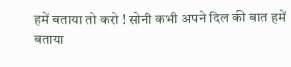हमें बताया तो करो ! सोनी कभी अपने दिल की बात हमें बताया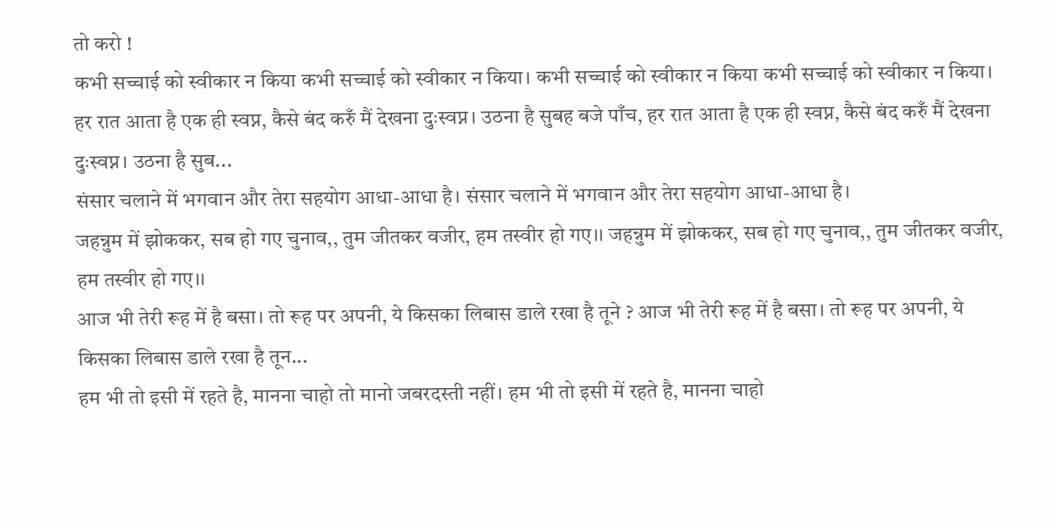तो करो !
कभी सच्चाई को स्वीकार न किया कभी सच्चाई को स्वीकार न किया। कभी सच्चाई को स्वीकार न किया कभी सच्चाई को स्वीकार न किया।
हर रात आता है एक ही स्वप्न, कैसे बंद करुँ मैं देखना दुःस्वप्न। उठना है सुबह बजे पाँच, हर रात आता है एक ही स्वप्न, कैसे बंद करुँ मैं देखना दुःस्वप्न। उठना है सुब...
संसार चलाने में भगवान और तेरा सहयोग आधा-आधा है। संसार चलाने में भगवान और तेरा सहयोग आधा-आधा है।
जहन्नुम में झोककर, सब हो गए चुनाव,, तुम जीतकर वजीर, हम तस्वीर हो गए।। जहन्नुम में झोककर, सब हो गए चुनाव,, तुम जीतकर वजीर, हम तस्वीर हो गए।।
आज भी तेरी रूह में है बसा। तो रूह पर अपनी, ये किसका लिबास डाले रखा है तूने ? आज भी तेरी रूह में है बसा। तो रूह पर अपनी, ये किसका लिबास डाले रखा है तून...
हम भी तो इसी में रहते है, मानना चाहो तो मानो जबरदस्ती नहीं। हम भी तो इसी में रहते है, मानना चाहो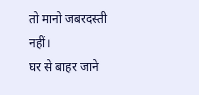तो मानो जबरदस्ती नहीं।
घर से बाहर जाने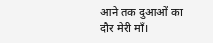आने तक दुआओं का दौर मेरी माँ।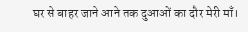घर से बाहर जाने आने तक दुआओं का दौर मेरी माँ।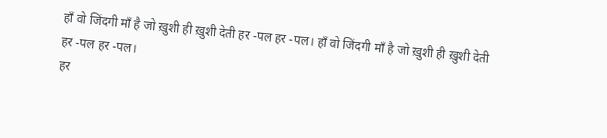हाँ वो जिंदगी माँ है जो ख़ुशी ही ख़ुशी देती हर -पल हर -पल। हाँ वो जिंदगी माँ है जो ख़ुशी ही ख़ुशी देती हर -पल हर -पल।
हर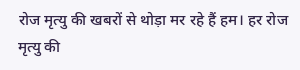रोज मृत्यु की खबरों से थोड़ा मर रहे हैं हम। हर रोज मृत्यु की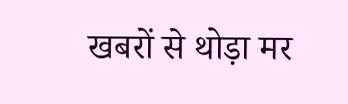खबरों से थोड़ा मर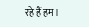रहे हैं हम।